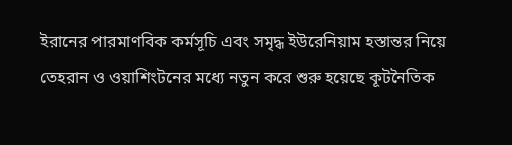ইরানের পারমাণবিক কর্মসূচি এবং সমৃদ্ধ ইউরেনিয়াম হস্তান্তর নিয়ে তেহরান ও ওয়াশিংটনের মধ্যে নতুন করে শুরু হয়েছে কূটনৈতিক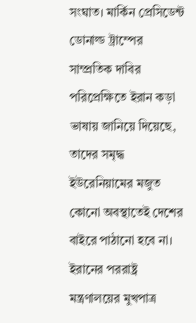সংঘাত। মার্কিন প্রেসিডেন্ট ডোনাল্ড ট্রাম্পের সাম্প্রতিক দাবির পরিপ্রেক্ষিতে ইরান কড়া ভাষায় জানিয়ে দিয়েছে, তাদের সমৃদ্ধ ইউরেনিয়ামের মজুত কোনো অবস্থাতেই দেশের বাইরে পাঠানো হবে না।
ইরানের পররাষ্ট্র মন্ত্রণালয়ের মুখপাত্র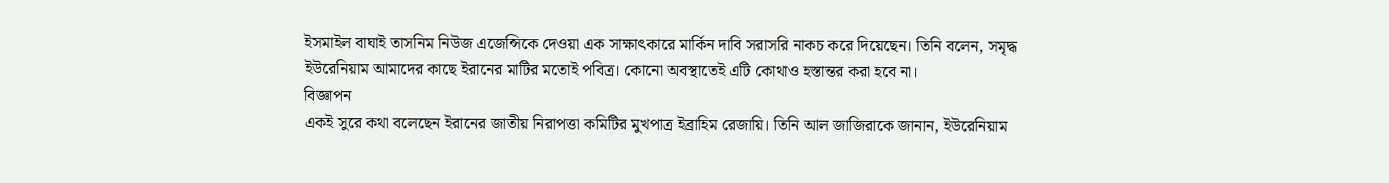ইসমাইল বাঘাই তাসনিম নিউজ এজেন্সিকে দেওয়া এক সাক্ষাৎকারে মার্কিন দাবি সরাসরি নাকচ করে দিয়েছেন। তিনি বলেন, সমৃদ্ধ ইউরেনিয়াম আমাদের কাছে ইরানের মাটির মতোই পবিত্র। কোনো অবস্থাতেই এটি কোথাও হস্তান্তর করা হবে না।
বিজ্ঞাপন
একই সুরে কথা বলেছেন ইরানের জাতীয় নিরাপত্তা কমিটির মুখপাত্র ইব্রাহিম রেজায়ি। তিনি আল জাজিরাকে জানান, ইউরেনিয়াম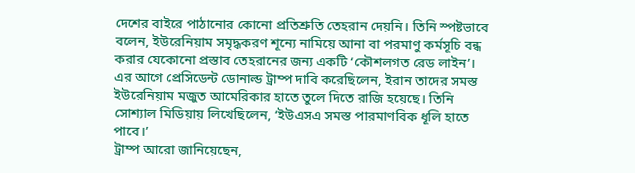দেশের বাইরে পাঠানোর কোনো প্রতিশ্রুতি তেহরান দেয়নি। তিনি স্পষ্টভাবে বলেন, ইউরেনিয়াম সমৃদ্ধকরণ শূন্যে নামিয়ে আনা বা পরমাণু কর্মসূচি বন্ধ করার যেকোনো প্রস্তাব তেহরানের জন্য একটি ‘কৌশলগত রেড লাইন’।
এর আগে প্রেসিডেন্ট ডোনাল্ড ট্রাম্প দাবি করেছিলেন, ইরান তাদের সমস্ত ইউরেনিয়াম মজুত আমেরিকার হাতে তুলে দিতে রাজি হয়েছে। তিনি সোশ্যাল মিডিয়ায় লিখেছিলেন, ‘ইউএসএ সমস্ত পারমাণবিক ধূলি হাতে পাবে।’
ট্রাম্প আরো জানিয়েছেন,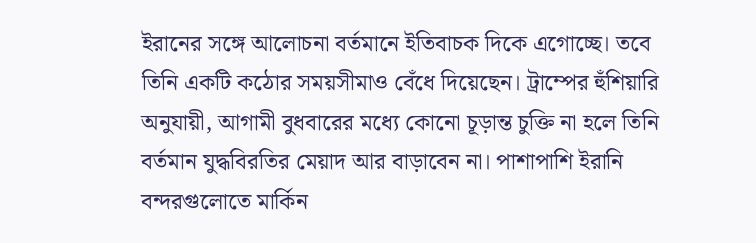ইরানের সঙ্গে আলোচনা বর্তমানে ইতিবাচক দিকে এগোচ্ছে। তবে তিনি একটি কঠোর সময়সীমাও বেঁধে দিয়েছেন। ট্রাম্পের হুঁশিয়ারি অনুযায়ী, আগামী বুধবারের মধ্যে কোনো চূড়ান্ত চুক্তি না হলে তিনি বর্তমান যুদ্ধবিরতির মেয়াদ আর বাড়াবেন না। পাশাপাশি ইরানি বন্দরগুলোতে মার্কিন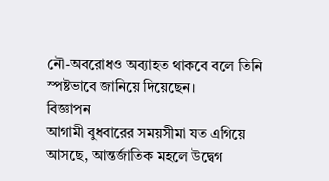নৌ-অবরোধও অব্যাহত থাকবে বলে তিনি স্পষ্টভাবে জানিয়ে দিয়েছেন।
বিজ্ঞাপন
আগামী বুধবারের সময়সীমা যত এগিয়ে আসছে, আন্তর্জাতিক মহলে উদ্বেগ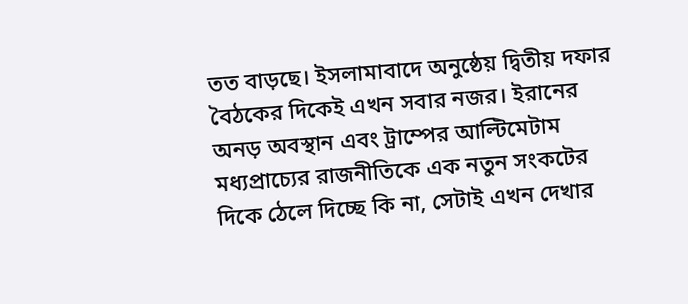তত বাড়ছে। ইসলামাবাদে অনুষ্ঠেয় দ্বিতীয় দফার বৈঠকের দিকেই এখন সবার নজর। ইরানের অনড় অবস্থান এবং ট্রাম্পের আল্টিমেটাম মধ্যপ্রাচ্যের রাজনীতিকে এক নতুন সংকটের দিকে ঠেলে দিচ্ছে কি না, সেটাই এখন দেখার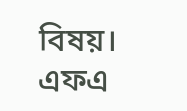বিষয়।
এফএ